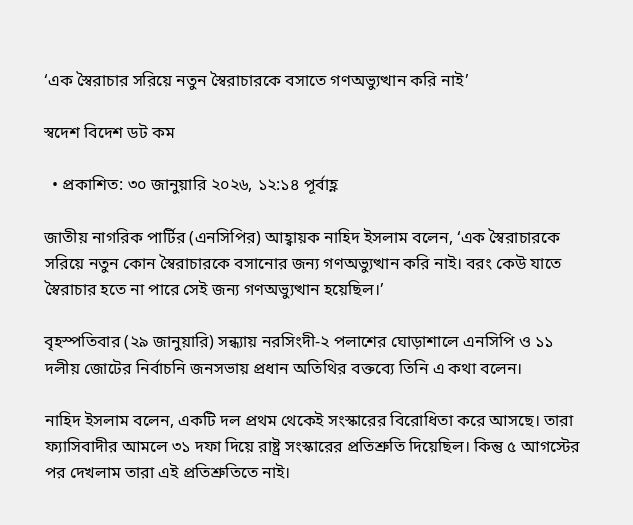‘এক স্বৈরাচার সরিয়ে নতুন স্বৈরাচারকে বসাতে গণঅভ্যুত্থান করি নাই’

স্বদেশ বিদেশ ডট কম

  • প্রকাশিত: ৩০ জানুয়ারি ২০২৬, ১২:১৪ পূর্বাহ্ণ

জাতীয় নাগরিক পার্টির (এনসিপির) আহ্বায়ক নাহিদ ইসলাম বলেন, ‘এক স্বৈরাচারকে সরিয়ে নতুন কোন স্বৈরাচারকে বসানোর জন্য গণঅভ্যুত্থান করি নাই। বরং কেউ যাতে স্বৈরাচার হতে না পারে সেই জন্য গণঅভ্যুত্থান হয়েছিল।’

বৃহস্পতিবার (২৯ জানুয়ারি) সন্ধ্যায় নরসিংদী-২ পলাশের ঘোড়াশালে এনসিপি ও ১১ দলীয় জোটের নির্বাচনি জনসভায় প্রধান অতিথির বক্তব্যে তিনি এ কথা বলেন।

নাহিদ ইসলাম বলেন, একটি দল প্রথম থেকেই সংস্কারের বিরোধিতা করে আসছে। তারা ফ্যাসিবাদীর আমলে ৩১ দফা দিয়ে রাষ্ট্র সংস্কারের প্রতিশ্রুতি দিয়েছিল। কিন্তু ৫ আগস্টের পর দেখলাম তারা এই প্রতিশ্রুতিতে নাই।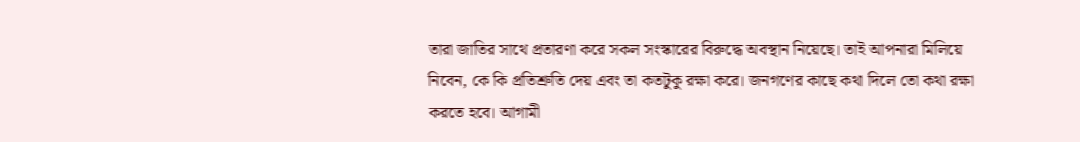তারা জাতির সাথে প্রতারণা করে সকল সংস্কারের বিরুদ্ধে অবস্থান নিয়েছে। তাই আপনারা মিলিয়ে নিবেন, কে কি প্রতিশ্রুতি দেয় এবং তা কতটুকু রক্ষা করে। জনগণের কাছে কথা দিলে তো কথা রক্ষা করতে হবে। আগামী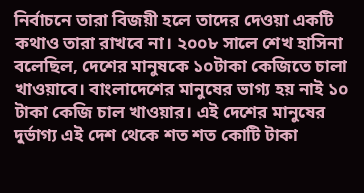নির্বাচনে তারা বিজয়ী হলে তাদের দেওয়া একটি কথাও তারা রাখবে না। ২০০৮ সালে শেখ হাসিনা বলেছিল, দেশের মানুষকে ১০টাকা কেজিতে চালা খাওয়াবে। বাংলাদেশের মানুষের ভাগ্য হয় নাই ১০ টাকা কেজি চাল খাওয়ার। এই দেশের মানুষের দুর্ভাগ্য এই দেশ থেকে শত শত কোটি টাকা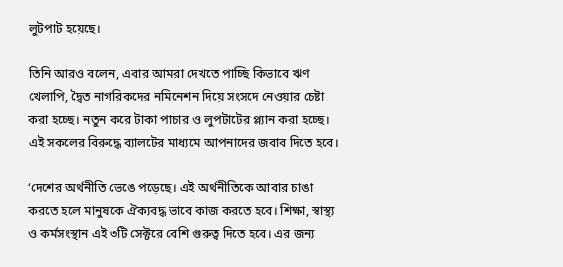লুটপাট হয়েছে।

তিনি আরও বলেন, এবার আমরা দেখতে পাচ্ছি কিভাবে ঋণ খেলাপি, দ্বৈত নাগরিকদের নমিনেশন দিয়ে সংসদে নেওয়ার চেষ্টা করা হচ্ছে। নতুন করে টাকা পাচার ও লুপটাটের প্ল্যান করা হচ্ছে। এই সকলের বিরুদ্ধে ব্যালটের মাধ্যমে আপনাদের জবাব দিতে হবে।

‘দেশের অর্থনীতি ভেঙে পড়েছে। এই অর্থনীতিকে আবার চাঙা করতে হলে মানুষকে ঐক্যবদ্ধ ভাবে কাজ করতে হবে। শিক্ষা, স্বাস্থ্য ও কর্মসংস্থান এই ৩টি সেক্টরে বেশি গুরুত্ব দিতে হবে। এর জন্য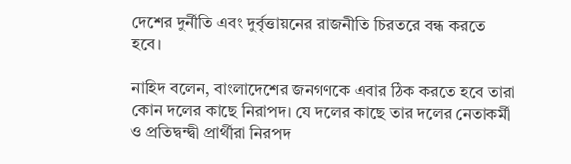দেশের দুর্নীতি এবং দুর্বৃত্তায়নের রাজনীতি চিরতরে বন্ধ করতে হবে।

নাহিদ বলেন, বাংলাদেশের জনগণকে এবার ঠিক করতে হবে তারা কোন দলের কাছে নিরাপদ। যে দলের কাছে তার দলের নেতাকর্মী ও প্রতিদ্বন্দ্বী প্রার্থীরা নিরপদ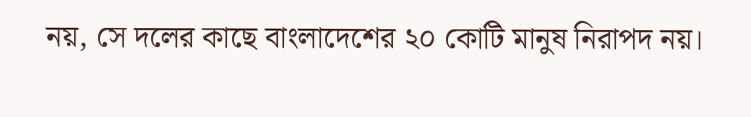নয়, সে দলের কাছে বাংলাদেশের ২০ কোটি মানুষ নিরাপদ নয়।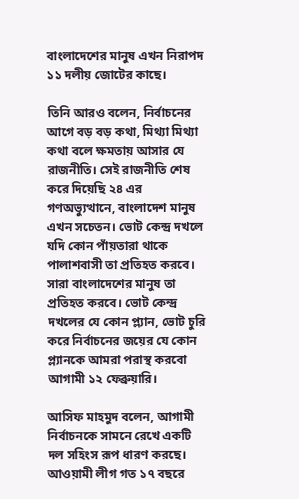বাংলাদেশের মানুষ এখন নিরাপদ ১১ দলীয় জোটের কাছে।

তিনি আরও বলেন, নির্বাচনের আগে বড় বড় কথা, মিথ্যা মিথ্যা কথা বলে ক্ষমতায় আসার যে রাজনীতি। সেই রাজনীতি শেষ করে দিয়েছি ২৪ এর গণঅভ্যুত্থানে, বাংলাদেশ মানুষ এখন সচেতন। ভোট কেন্দ্র দখলে যদি কোন পাঁয়তারা থাকে পালাশবাসী তা প্রতিহত করবে। সারা বাংলাদেশের মানুষ তা প্রতিহত করবে। ভোট কেন্দ্র দখলের যে কোন প্ল্যান, ভোট চুরি করে নির্বাচনের জয়ের যে কোন প্ল্যানকে আমরা পরাস্থ করবো আগামী ১২ ফেব্রুয়ারি।

আসিফ মাহমুদ বলেন, আগামী নির্বাচনকে সামনে রেখে একটি দল সহিংস রূপ ধারণ করছে। আওয়ামী লীগ গত ১৭ বছরে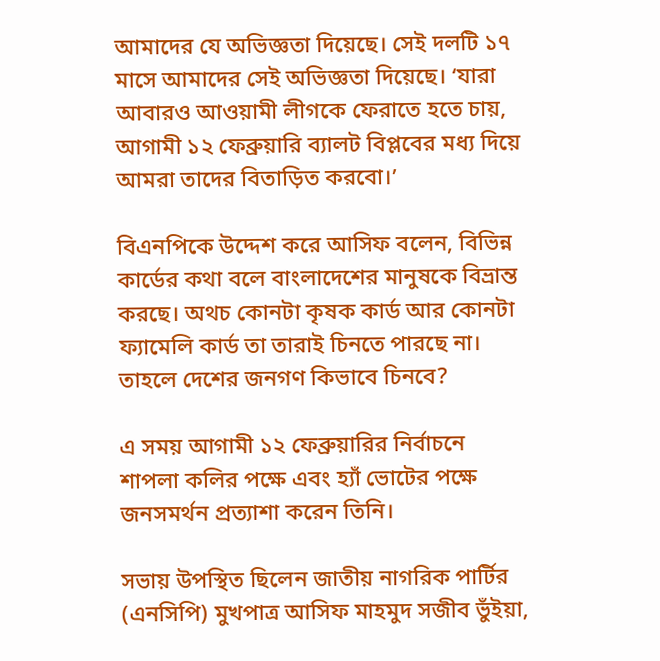আমাদের যে অভিজ্ঞতা দিয়েছে। সেই দলটি ১৭ মাসে আমাদের সেই অভিজ্ঞতা দিয়েছে। ‘যারা আবারও আওয়ামী লীগকে ফেরাতে হতে চায়, আগামী ১২ ফেব্রুয়ারি ব্যালট বিপ্লবের মধ্য দিয়ে আমরা তাদের বিতাড়িত করবো।’

বিএনপিকে উদ্দেশ করে আসিফ বলেন, বিভিন্ন কার্ডের কথা বলে বাংলাদেশের মানুষকে বিভ্রান্ত করছে। অথচ কোনটা কৃষক কার্ড আর কোনটা ফ্যামেলি কার্ড তা তারাই চিনতে পারছে না। তাহলে দেশের জনগণ কিভাবে চিনবে?

এ সময় আগামী ১২ ফেব্রুয়ারির নির্বাচনে শাপলা কলির পক্ষে এবং হ্যাঁ ভোটের পক্ষে জনসমর্থন প্রত্যাশা করেন তিনি।

সভায় উপস্থিত ছিলেন জাতীয় নাগরিক পার্টির (এনসিপি) মুখপাত্র আসিফ মাহমুদ সজীব ভুঁইয়া,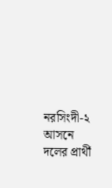নরসিংদী-২ আসনে দলের প্রার্থী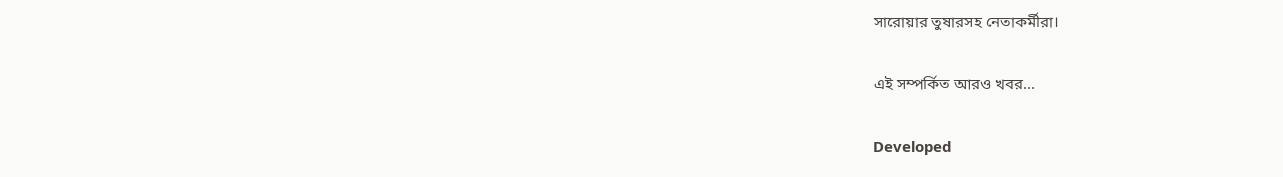সারোয়ার তুষারসহ নেতাকর্মীরা।

এই সম্পর্কিত আরও খবর...

Developed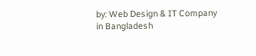by: Web Design & IT Company in Bangladesh